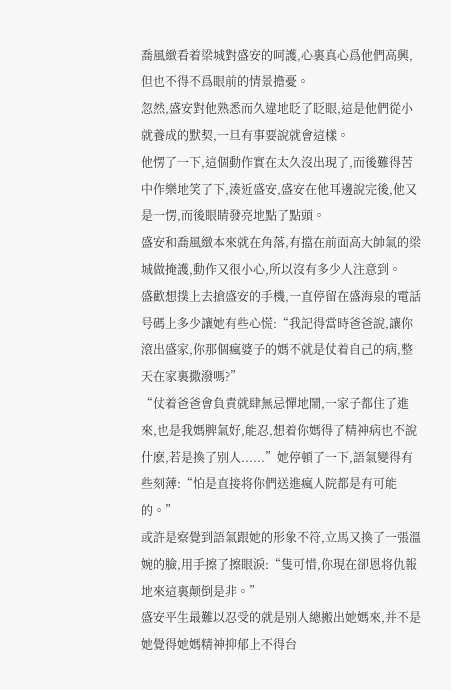喬風緻看着梁城對盛安的呵護,心裏真心爲他們高興,但也不得不爲眼前的情景擔憂。
忽然,盛安對他熟悉而久違地眨了眨眼,這是他們從小就養成的默契,一旦有事要說就會這樣。
他愣了一下,這個動作實在太久沒出現了,而後難得苦中作樂地笑了下,湊近盛安,盛安在他耳邊說完後,他又是一愣,而後眼睛發亮地點了點頭。
盛安和喬風緻本來就在角落,有擋在前面高大帥氣的梁城做掩護,動作又很小心,所以沒有多少人注意到。
盛歡想撲上去搶盛安的手機,一直停留在盛海泉的電話号碼上多少讓她有些心慌:“我記得當時爸爸說,讓你滾出盛家,你那個瘋婆子的媽不就是仗着自己的病,整天在家裏撒潑嗎?”
“仗着爸爸會負責就肆無忌憚地鬧,一家子都住了進來,也是我媽脾氣好,能忍,想着你媽得了精神病也不說什麽,若是換了别人......”她停頓了一下,語氣變得有些刻薄:“怕是直接将你們送進瘋人院都是有可能的。”
或許是察覺到語氣跟她的形象不符,立馬又換了一張溫婉的臉,用手擦了擦眼淚:“隻可惜,你現在卻恩将仇報地來這裏颠倒是非。”
盛安平生最難以忍受的就是别人總搬出她媽來,并不是她覺得她媽精神抑郁上不得台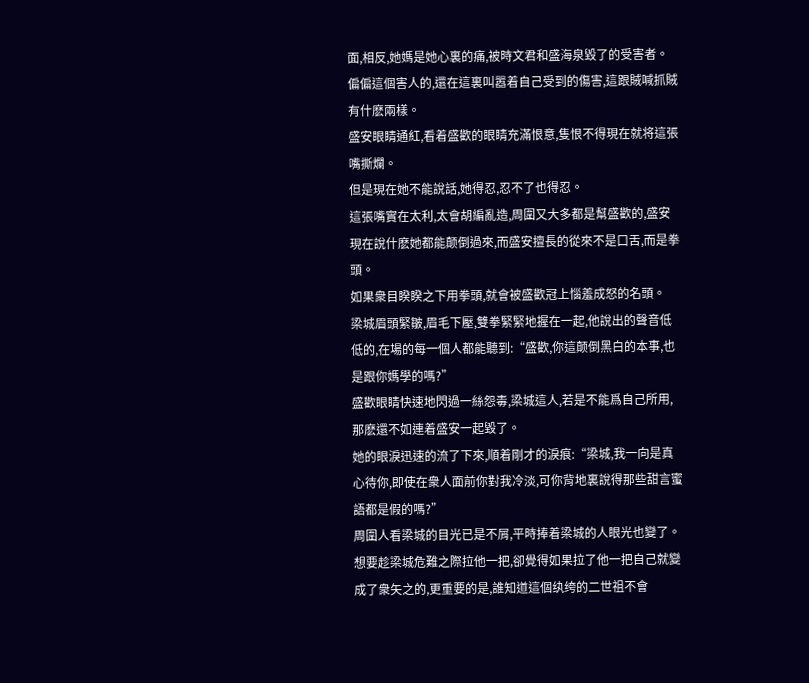面,相反,她媽是她心裏的痛,被時文君和盛海泉毀了的受害者。
偏偏這個害人的,還在這裏叫嚣着自己受到的傷害,這跟賊喊抓賊有什麽兩樣。
盛安眼睛通紅,看着盛歡的眼睛充滿恨意,隻恨不得現在就将這張嘴撕爛。
但是現在她不能說話,她得忍,忍不了也得忍。
這張嘴實在太利,太會胡編亂造,周圍又大多都是幫盛歡的,盛安現在說什麽她都能颠倒過來,而盛安擅長的從來不是口舌,而是拳頭。
如果衆目睽睽之下用拳頭,就會被盛歡冠上惱羞成怒的名頭。
梁城眉頭緊皺,眉毛下壓,雙拳緊緊地握在一起,他說出的聲音低低的,在場的每一個人都能聽到:“盛歡,你這颠倒黑白的本事,也是跟你媽學的嗎?”
盛歡眼睛快速地閃過一絲怨毒,梁城這人,若是不能爲自己所用,那麽還不如連着盛安一起毀了。
她的眼淚迅速的流了下來,順着剛才的淚痕:“梁城,我一向是真心待你,即使在衆人面前你對我冷淡,可你背地裏說得那些甜言蜜語都是假的嗎?”
周圍人看梁城的目光已是不屑,平時捧着梁城的人眼光也變了。
想要趁梁城危難之際拉他一把,卻覺得如果拉了他一把自己就變成了衆矢之的,更重要的是,誰知道這個纨绔的二世祖不會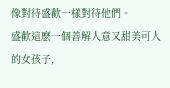像對待盛歡一樣對待他們。
盛歡這麽一個善解人意又甜美可人的女孩子,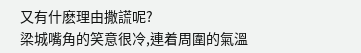又有什麽理由撒謊呢?
梁城嘴角的笑意很冷,連着周圍的氣溫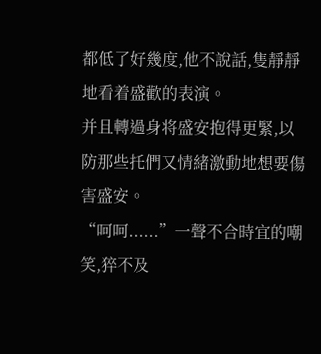都低了好幾度,他不說話,隻靜靜地看着盛歡的表演。
并且轉過身将盛安抱得更緊,以防那些托們又情緒激動地想要傷害盛安。
“呵呵......”一聲不合時宜的嘲笑,猝不及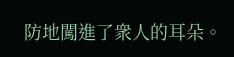防地闖進了衆人的耳朵。